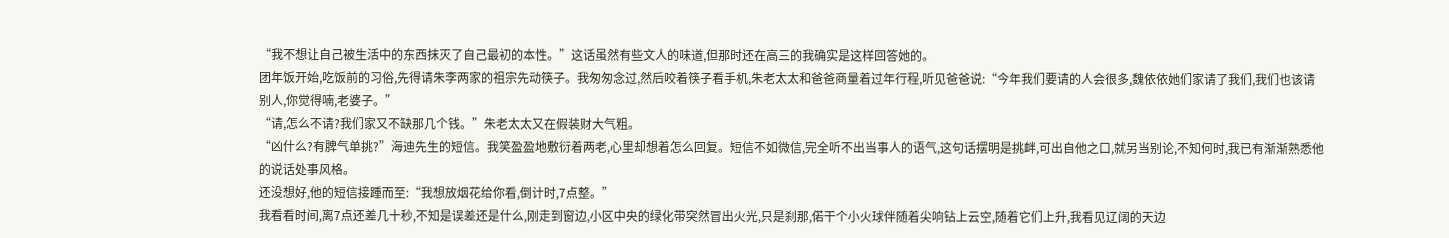“我不想让自己被生活中的东西抹灭了自己最初的本性。”这话虽然有些文人的味道,但那时还在高三的我确实是这样回答她的。
团年饭开始,吃饭前的习俗,先得请朱李两家的祖宗先动筷子。我匆匆念过,然后咬着筷子看手机,朱老太太和爸爸商量着过年行程,听见爸爸说:“今年我们要请的人会很多,魏依依她们家请了我们,我们也该请别人,你觉得喃,老婆子。”
“请,怎么不请?我们家又不缺那几个钱。”朱老太太又在假装财大气粗。
“凶什么?有脾气单挑?”海迪先生的短信。我笑盈盈地敷衍着两老,心里却想着怎么回复。短信不如微信,完全听不出当事人的语气,这句话摆明是挑衅,可出自他之口,就另当别论,不知何时,我已有渐渐熟悉他的说话处事风格。
还没想好,他的短信接踵而至:“我想放烟花给你看,倒计时,7点整。”
我看看时间,离7点还差几十秒,不知是误差还是什么,刚走到窗边,小区中央的绿化带突然冒出火光,只是刹那,偌干个小火球伴随着尖响钻上云空,随着它们上升,我看见辽阔的天边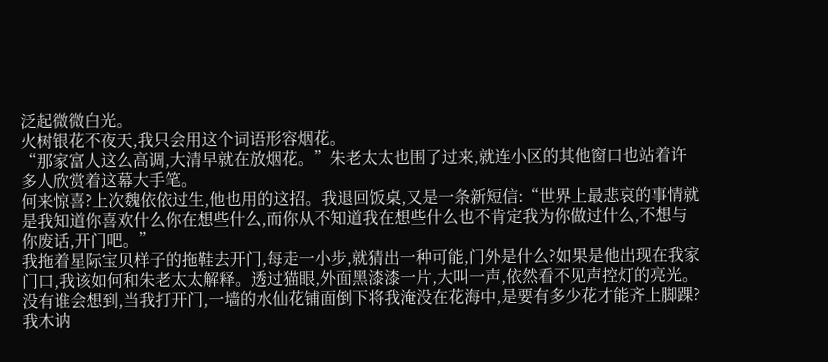泛起微微白光。
火树银花不夜天,我只会用这个词语形容烟花。
“那家富人这么高调,大清早就在放烟花。”朱老太太也围了过来,就连小区的其他窗口也站着许多人欣赏着这幕大手笔。
何来惊喜?上次魏依依过生,他也用的这招。我退回饭桌,又是一条新短信:“世界上最悲哀的事情就是我知道你喜欢什么你在想些什么,而你从不知道我在想些什么也不肯定我为你做过什么,不想与你废话,开门吧。”
我拖着星际宝贝样子的拖鞋去开门,每走一小步,就猜出一种可能,门外是什么?如果是他出现在我家门口,我该如何和朱老太太解释。透过猫眼,外面黑漆漆一片,大叫一声,依然看不见声控灯的亮光。
没有谁会想到,当我打开门,一墙的水仙花铺面倒下将我淹没在花海中,是要有多少花才能齐上脚踝?我木讷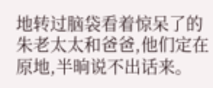地转过脑袋看着惊呆了的朱老太太和爸爸,他们定在原地,半晌说不出话来。